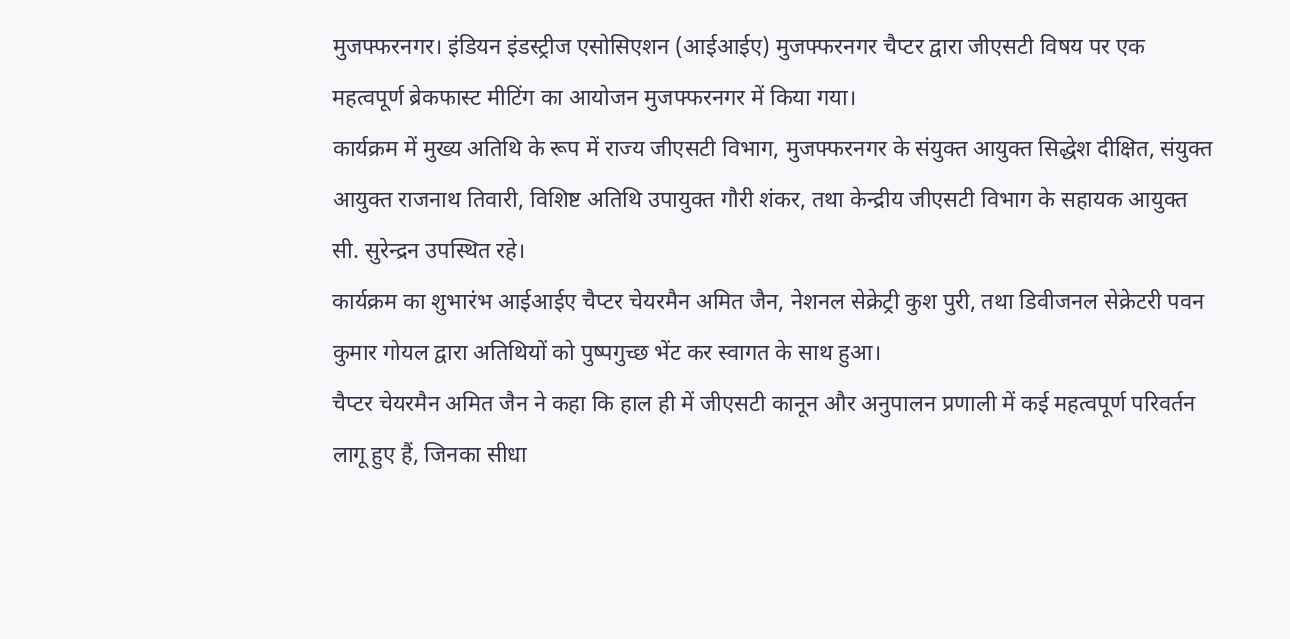मुजफ्फरनगर। इंडियन इंडस्ट्रीज एसोसिएशन (आईआईए) मुजफ्फरनगर चैप्टर द्वारा जीएसटी विषय पर एक महत्वपूर्ण ब्रेकफास्ट मीटिंग का आयोजन मुजफ्फरनगर में किया गया।
कार्यक्रम में मुख्य अतिथि के रूप में राज्य जीएसटी विभाग, मुजफ्फरनगर के संयुक्त आयुक्त सिद्धेश दीक्षित, संयुक्त आयुक्त राजनाथ तिवारी, विशिष्ट अतिथि उपायुक्त गौरी शंकर, तथा केन्द्रीय जीएसटी विभाग के सहायक आयुक्त सी. सुरेन्द्रन उपस्थित रहे।
कार्यक्रम का शुभारंभ आईआईए चैप्टर चेयरमैन अमित जैन, नेशनल सेक्रेट्री कुश पुरी, तथा डिवीजनल सेक्रेटरी पवन कुमार गोयल द्वारा अतिथियों को पुष्पगुच्छ भेंट कर स्वागत के साथ हुआ।
चैप्टर चेयरमैन अमित जैन ने कहा कि हाल ही में जीएसटी कानून और अनुपालन प्रणाली में कई महत्वपूर्ण परिवर्तन लागू हुए हैं, जिनका सीधा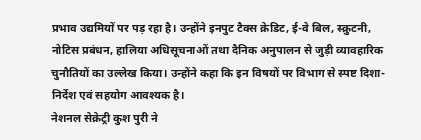प्रभाव उद्यमियों पर पड़ रहा है। उन्होंने इनपुट टैक्स क्रेडिट, ई-वे बिल, स्क्रुटनी, नोटिस प्रबंधन, हालिया अधिसूचनाओं तथा दैनिक अनुपालन से जुड़ी व्यावहारिक चुनौतियों का उल्लेख किया। उन्होंने कहा कि इन विषयों पर विभाग से स्पष्ट दिशा-निर्देश एवं सहयोग आवश्यक है।
नेशनल सेक्रेट्री कुश पुरी ने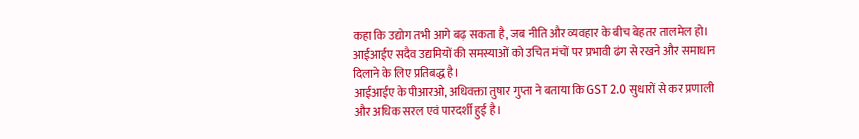कहा कि उद्योग तभी आगे बढ़ सकता है, जब नीति और व्यवहार के बीच बेहतर तालमेल हो। आईआईए सदैव उद्यमियों की समस्याओं को उचित मंचों पर प्रभावी ढंग से रखने और समाधान दिलाने के लिए प्रतिबद्ध है।
आईआईए के पीआरओ, अधिवक्ता तुषार गुप्ता ने बताया कि GST 2.0 सुधारों से कर प्रणाली और अधिक सरल एवं पारदर्शी हुई है।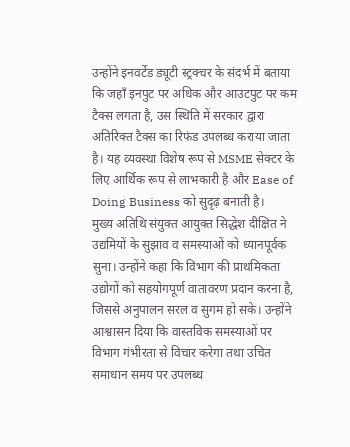उन्होंने इनवर्टेड ड्यूटी स्ट्रक्चर के संदर्भ में बताया कि जहाँ इनपुट पर अधिक और आउटपुट पर कम टैक्स लगता है, उस स्थिति में सरकार द्वारा अतिरिक्त टैक्स का रिफंड उपलब्ध कराया जाता है। यह व्यवस्था विशेष रूप से MSME सेक्टर के लिए आर्थिक रूप से लाभकारी है और Ease of Doing Business को सुदृढ़ बनाती है।
मुख्य अतिथि संयुक्त आयुक्त सिद्धेश दीक्षित ने उद्यमियों के सुझाव व समस्याओं को ध्यानपूर्वक सुना। उन्होंने कहा कि विभाग की प्राथमिकता उद्योगों को सहयोगपूर्ण वातावरण प्रदान करना है, जिससे अनुपालन सरल व सुगम हो सके। उन्होंने आश्वासन दिया कि वास्तविक समस्याओं पर विभाग गंभीरता से विचार करेगा तथा उचित समाधान समय पर उपलब्ध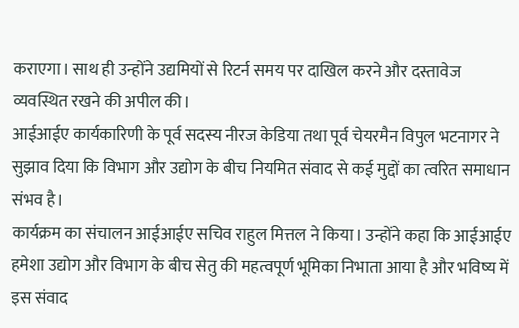कराएगा। साथ ही उन्होंने उद्यमियों से रिटर्न समय पर दाखिल करने और दस्तावेज व्यवस्थित रखने की अपील की।
आईआईए कार्यकारिणी के पूर्व सदस्य नीरज केडिया तथा पूर्व चेयरमैन विपुल भटनागर ने सुझाव दिया कि विभाग और उद्योग के बीच नियमित संवाद से कई मुद्दों का त्वरित समाधान संभव है।
कार्यक्रम का संचालन आईआईए सचिव राहुल मित्तल ने किया। उन्होंने कहा कि आईआईए हमेशा उद्योग और विभाग के बीच सेतु की महत्वपूर्ण भूमिका निभाता आया है और भविष्य में इस संवाद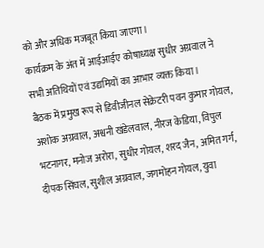को और अधिक मजबूत किया जाएगा।
कार्यक्रम के अंत में आईआईए कोषाध्यक्ष सुधीर अग्रवाल ने सभी अतिथियों एवं उद्यमियों का आभार व्यक्त किया।
बैठक में प्रमुख रूप से डिवीजीनल सेक्रेटरी पवन कुमार गोयल, अशोक अग्रवाल, अश्वनी खंडेलवाल, नीरज केडिया, विपुल भटनागर, मनोज अरोरा, सुधीर गोयल, शरद जैन, अमित गर्ग, दीपक सिंघल, सुशील अग्रवाल, जगमोहन गोयल, युवा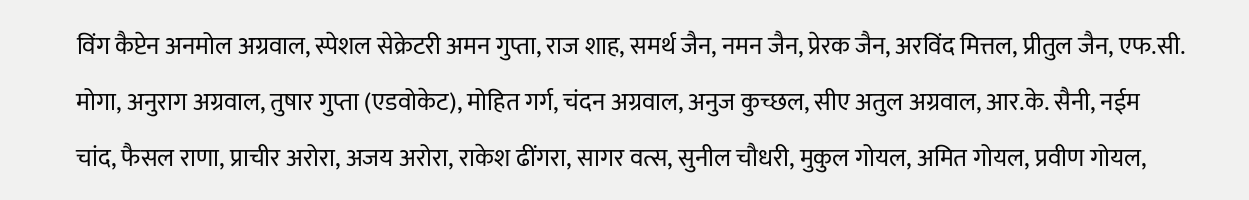विंग कैप्टेन अनमोल अग्रवाल, स्पेशल सेक्रेटरी अमन गुप्ता, राज शाह, समर्थ जैन, नमन जैन, प्रेरक जैन, अरविंद मित्तल, प्रीतुल जैन, एफ.सी. मोगा, अनुराग अग्रवाल, तुषार गुप्ता (एडवोकेट), मोहित गर्ग, चंदन अग्रवाल, अनुज कुच्छल, सीए अतुल अग्रवाल, आर.के. सैनी, नईम चांद, फैसल राणा, प्राचीर अरोरा, अजय अरोरा, राकेश ढींगरा, सागर वत्स, सुनील चौधरी, मुकुल गोयल, अमित गोयल, प्रवीण गोयल,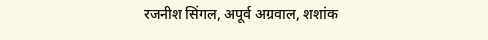रजनीश सिंगल, अपूर्व अग्रवाल, शशांक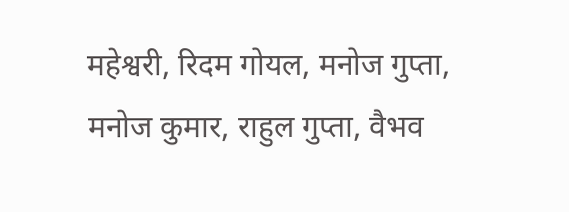महेश्वरी, रिदम गोयल, मनोज गुप्ता, मनोज कुमार, राहुल गुप्ता, वैभव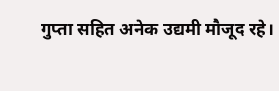गुप्ता सहित अनेक उद्यमी मौजूद रहे।